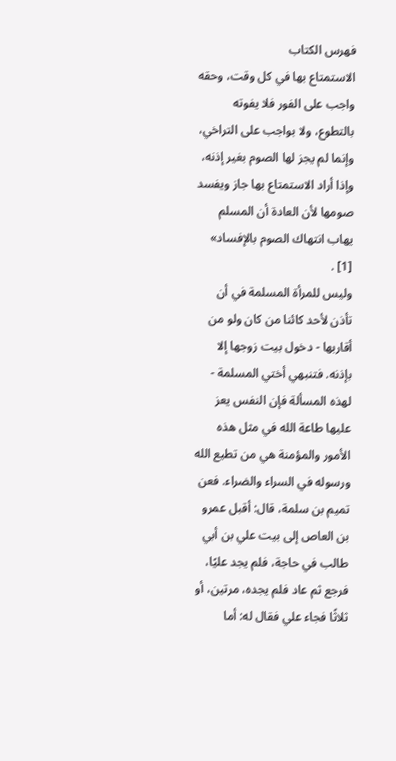فهرس الكتاب
الاستمتاع بها في كل وقت، وحقه واجب على الفور فلا يفوته بالتطوع، ولا بواجب على التراخي، وإنما لم يجز لها الصوم بغير إذنه، وإذا أراد الاستمتاع بها جاز ويفسد صومها لأن العادة أن المسلم يهاب انتهاك الصوم بالإفساد» [1] .
وليس للمرأة المسلمة في أن تأذن لأحد كائنا من كان ولو من أقاربها - دخول بيت زوجها إلا بإذنه. فتنبهي أختي المسلمة - لهذه المسألة فإن النفس يعز عليها طاعة الله في مثل هذه الأمور والمؤمنة هي من تطيع الله ورسوله في السراء والضراء. فعن تميم بن سلمة، قال: أقبل عمرو بن العاص إلى بيت علي بن أبي طالب في حاجة، فلم يجد عليًا، فرجع ثم عاد فلم يجده، مرتين، أو ثلاثًا فجاء علي فقال له: أما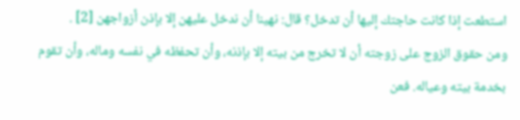استطعت إذا كانت حاجتك إليها أن تدخل؟ قال: نهينا أن ندخل عليهن إلا بإذن أزواجهن [2] .
ومن حقوق الزوج على زوجته أن لا تخرج من بيته إلا بإذنه، وأن تحفظه في نفسه وماله، وأن تقوم بخدمة بيته وعياله. فعن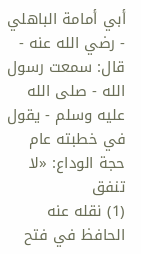أبي أمامة الباهلي - رضي الله عنه - قال: سمعت رسول الله - صلى الله عليه وسلم - يقول في خطبته عام حجة الوداع: «لا تنفق
(1) نقله عنه الحافظ في فتح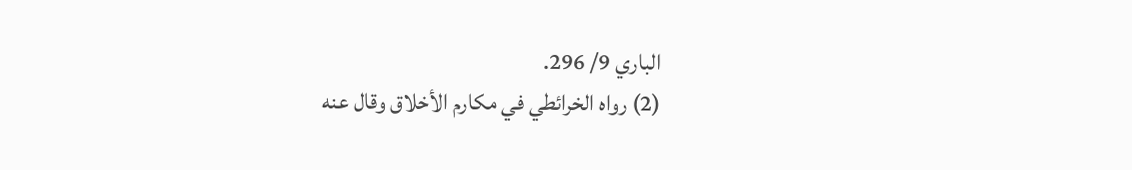الباري 9/ 296.
(2) رواه الخرائطي في مكارم الأخلاق وقال عنه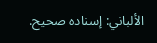الألباني: إسناده صحيح.